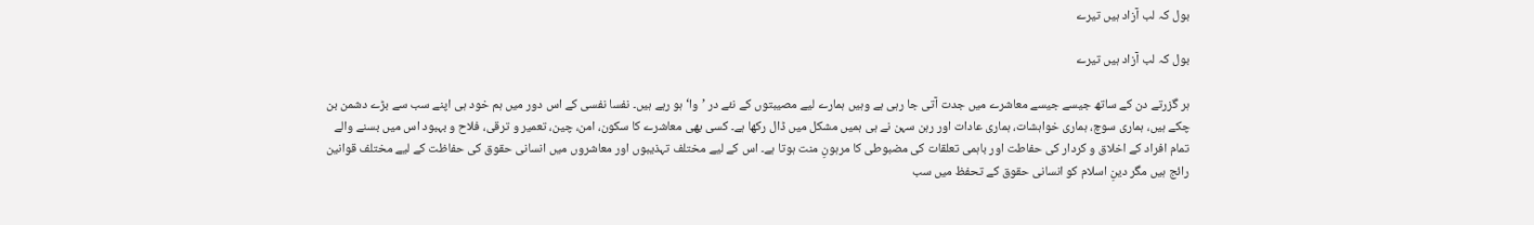بول کہ لب آزاد ہیں تیرے

بول کہ لب آزاد ہیں تیرے

ہر گزرتے دن کے ساتھ جیسے جیسے معاشرے میں جدت آتی جا رہی ہے وہیں ہمارے لیے مصیبتوں کے نئے در ’وا‘ ہو رہے ہیں۔ نفسا نفسی کے اس دور میں ہم خود ہی اپنے سب سے بڑے دشمن بن چکے ہیں، ہماری سوچ، ہماری خواہشات، ہماری عادات اور رہن سہن نے ہی ہمیں مشکل میں ڈال رکھا ہے۔ کسی بھی معاشرے کا سکون، امن، چین، تعمیر و ترقی، فلاح و بہبود اس میں بسنے والے تمام افراد کے اخلاق و کردار کی حفاطت اور باہمی تعلقات کی مضبوطی کا مرہونِ منت ہوتا ہے۔ اس کے لیے مختلف تہذیبوں اور معاشروں میں انسانی حقوق کی حفاظت کے لیے مختلف قوانین رائج ہیں مگر دینِ اسلام کو انسانی حقوق کے تحفظ میں سب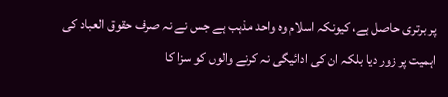پر برتری حاصل ہے، کیونکہ اسلام وہ واحد مذہب ہے جس نے نہ صرف حقوق العباد کی اہمیت پر زور دیا بلکہ ان کی ادائیگی نہ کرنے والوں کو سزا کا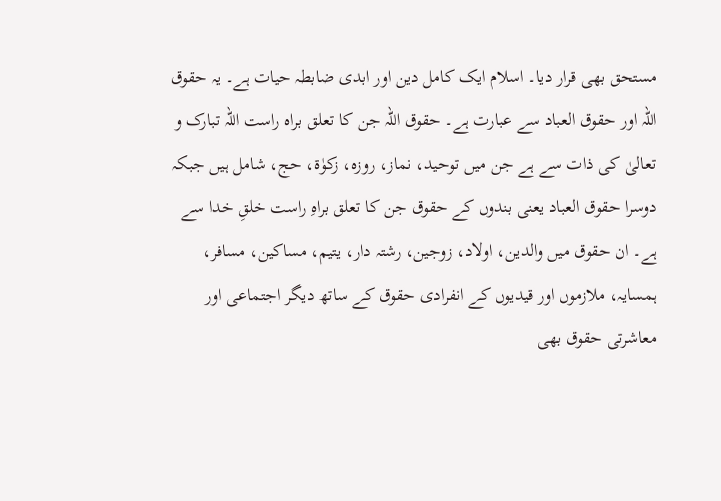مستحق بھی قرار دیا۔ اسلام ایک کامل دین اور ابدی ضابطہ حیات ہے۔ یہ حقوق اللہ اور حقوق العباد سے عبارت ہے۔ حقوق اللہ جن کا تعلق براہ راست اللہ تبارک و تعالیٰ کی ذات سے ہے جن میں توحید، نماز، روزہ، زکوٰة، حج، شامل ہیں جبکہ دوسرا حقوق العباد یعنی بندوں کے حقوق جن کا تعلق براہِ راست خلقِ خدا سے ہے۔ ان حقوق میں والدین، اولاد، زوجین، رشتہ دار، یتیم، مساکین، مسافر، ہمسایہ، ملازموں اور قیدیوں کے انفرادی حقوق کے ساتھ دیگر اجتماعی اور معاشرتی حقوق بھی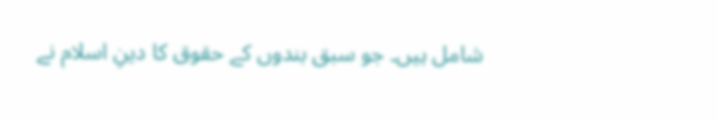شامل ہیں۔ جو سبق بندوں کے حقوق کا دینِ اسلام نے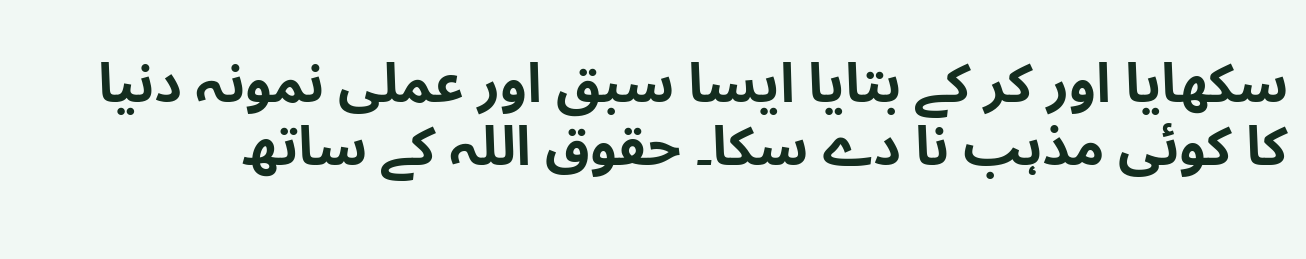سکھایا اور کر کے بتایا ایسا سبق اور عملی نمونہ دنیا کا کوئی مذہب نا دے سکا۔ حقوق اللہ کے ساتھ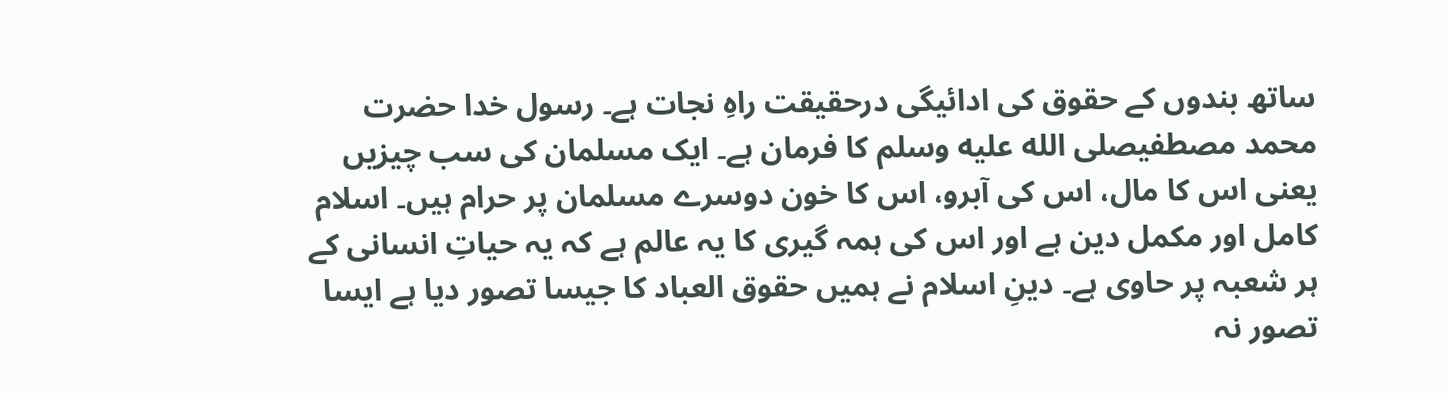ساتھ بندوں کے حقوق کی ادائیگی درحقیقت راہِ نجات ہے۔ رسول خدا حضرت محمد مصطفیصلى الله عليه وسلم کا فرمان ہے۔ ایک مسلمان کی سب چیزیں یعنی اس کا مال، اس کی آبرو، اس کا خون دوسرے مسلمان پر حرام ہیں۔ اسلام کامل اور مکمل دین ہے اور اس کی ہمہ گیری کا یہ عالم ہے کہ یہ حیاتِ انسانی کے ہر شعبہ پر حاوی ہے۔ دینِ اسلام نے ہمیں حقوق العباد کا جیسا تصور دیا ہے ایسا تصور نہ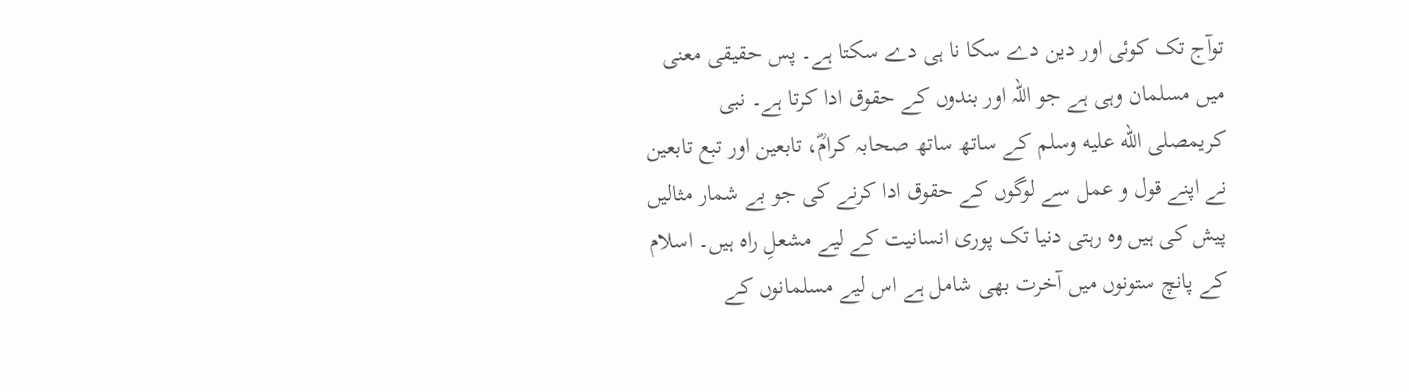توآج تک کوئی اور دین دے سکا نا ہی دے سکتا ہے۔ پس حقیقی معنی میں مسلمان وہی ہے جو اللہ اور بندوں کے حقوق ادا کرتا ہے۔ نبی کریمصلى الله عليه وسلم کے ساتھ ساتھ صحابہ کرامؓ، تابعین اور تبع تابعین نے اپنے قول و عمل سے لوگوں کے حقوق ادا کرنے کی جو بے شمار مثالیں پیش کی ہیں وہ رہتی دنیا تک پوری انسانیت کے لیے مشعلِ راہ ہیں۔ اسلام کے پانچ ستونوں میں آخرت بھی شامل ہے اس لیے مسلمانوں کے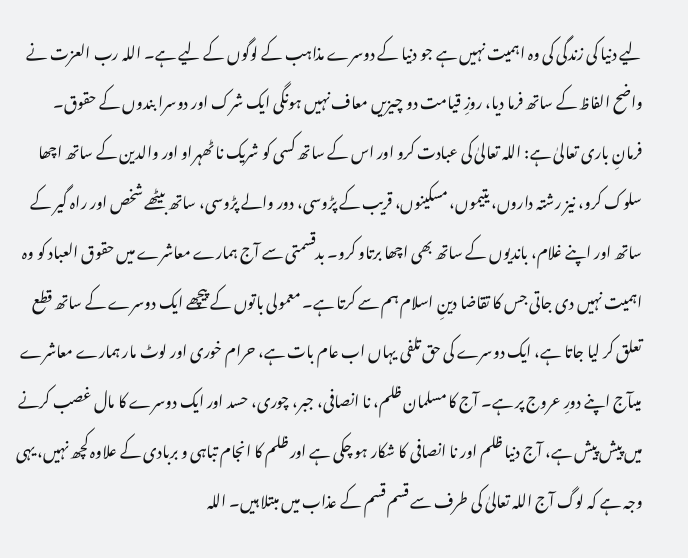لیے دنیا کی زندگی کی وہ اہمیت نہیں ہے جو دنیا کے دوسرے مذاہب کے لوگوں کے لیے ہے۔ اللہ رب العزت نے واضح الفاظ کے ساتھ فرما دیا، روزِ قیامت دو چیزیں معاف نہیں ہونگی ایک شرک اور دوسرا بندوں کے حقوق۔
فرمانِ باری تعالیٰ ہے: اللہ تعالیٰ کی عبادت کرو اور اس کے ساتھ کسی کو شریک نا ٹھہراو اور والدین کے ساتھ اچھا سلوک کرو، نیز رشتہ داروں، یتیموں، مسکینوں، قریب کے پڑوسی، دور والے پڑوسی، ساتھ بیٹھے شخص اور راہ گیر کے ساتھ اور اپنے غلام، باندیوں کے ساتھ بھی اچھا برتاو کرو۔ بدقسمتی سے آج ہمارے معاشرے میں حقوق العباد کو وہ اہمیت نہیں دی جاتی جس کا تقاضا دینِ اسلام ہم سے کرتا ہے۔ معمولی باتوں کے پیچھے ایک دوسرے کے ساتھ قطع تعلق کر لیا جاتا ہے، ایک دوسرے کی حق تلفی یہاں اب عام بات ہے، حرام خوری اور لوٹ مار ہمارے معاشرے میںآج اپنے دورِ عروج پر ہے۔ آج کا مسلمان ظلم، نا انصافی، جبر، چوری، حسد اور ایک دوسرے کا مال غصب کرنے میں پیش پیش ہے، آج دنیا ظلم اور نا انصافی کا شکار ہو چکی ہے اور ظلم کا انجام تباہی و بربادی کے علاوہ کچھ نہیں، یہی وجہ ہے کہ لوگ آج اللہ تعالیٰ کی طرف سے قسم قسم کے عذاب میں مبتلا ہیں۔ اللہ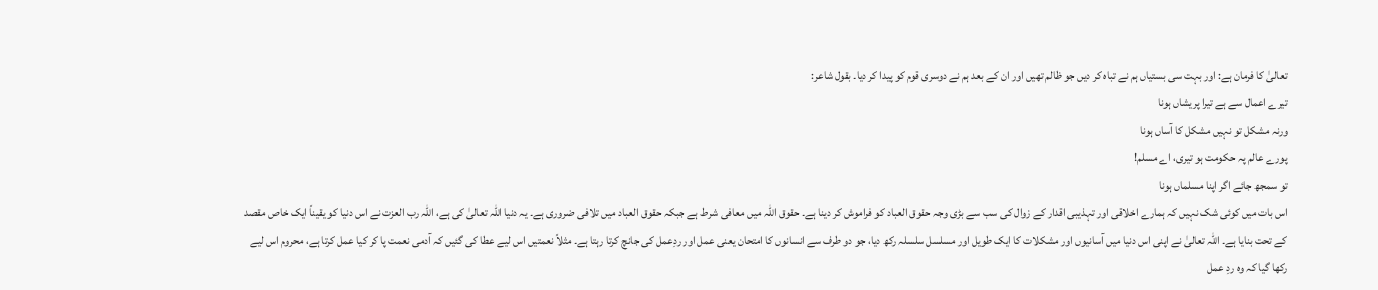تعالیٰ کا فرمان ہے: اور بہت سی بستیاں ہم نے تباہ کر دیں جو ظالم تھیں اور ان کے بعد ہم نے دوسری قوم کو پیدا کر دیا۔ بقول شاعر:
تیرے اعمال سے ہے تیرا پریشاں ہونا
ورنہ مشکل تو نہیں مشکل کا آساں ہونا
پورے عالم پہ حکومت ہو تیری، اے مسلم!
تو سمجھ جائے اگر اپنا مسلماں ہونا
اس بات میں کوئی شک نہیں کہ ہمارے اخلاقی اور تہذیبی اقدار کے زوال کی سب سے بڑی وجہ حقوق العباد کو فراموش کر دینا ہے۔ حقوق اللہ میں معافی شرط ہے جبکہ حقوق العباد میں تلافی ضروری ہے۔ یہ دنیا اللہ تعالیٰ کی ہے، اللہ رب العزت نے اس دنیا کو یقیناً ایک خاص مقصد کے تحت بنایا ہے۔ اللہ تعالیٰ نے اپنی اس دنیا میں آسانیوں اور مشکلات کا ایک طویل اور مسلسل سلسلہ رکھ دیا، جو دو طرف سے انسانوں کا امتحان یعنی عمل اور ردِعمل کی جانچ کرتا رہتا ہے۔ مثلاً نعمتیں اس لیے عطا کی گئیں کہ آدمی نعمت پا کر کیا عمل کرتا ہے، محروم اس لیے رکھا گیا کہ وہ ردِ عمل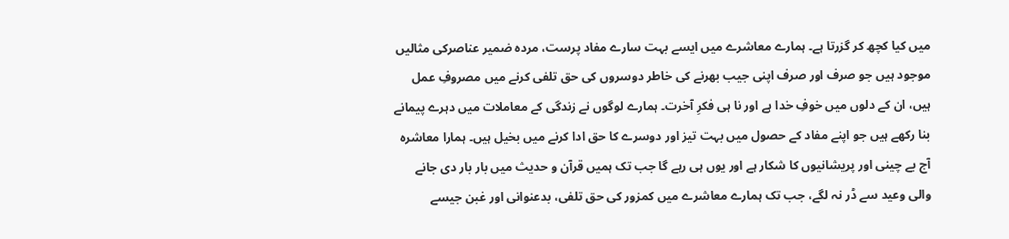میں کیا کچھ کر گزرتا ہے۔ ہمارے معاشرے میں ایسے بہت سارے مفاد پرست، مردہ ضمیر عناصرکی مثالیں موجود ہیں جو صرف اور صرف اپنی جیب بھرنے کی خاطر دوسروں کی حق تلفی کرنے میں مصروفِ عمل ہیں، ان کے دلوں میں خوفِ خدا ہے اور نا ہی فکرِ آخرت۔ ہمارے لوگوں نے زندگی کے معاملات میں دہرے پیمانے بنا رکھے ہیں جو اپنے مفاد کے حصول میں بہت تیز اور دوسرے کا حق ادا کرنے میں بخیل ہیں۔ ہمارا معاشرہ آج بے چینی اور پریشانیوں کا شکار ہے اور یوں ہی رہے گا جب تک ہمیں قرآن و حدیث میں بار بار دی جانے والی وعید سے ڈر نہ لگے، جب تک ہمارے معاشرے میں کمزور کی حق تلفی، بدعنوانی اور غبن جیسے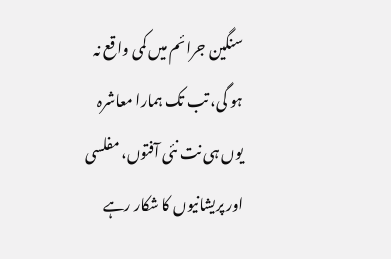سنگین جرائم میں کمی واقع نہ ہو گی، تب تک ہمارا معاشرہ یوں ہی نت نئی آفتوں، مفلسی اور پریشانیوں کا شکار رہے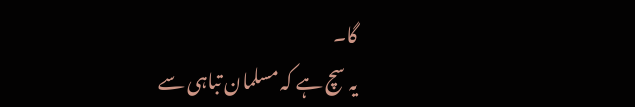گا۔
یہ سچ ہے کہ مسلمان تباہی سے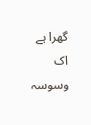گھرا ہے
اک وسوسہ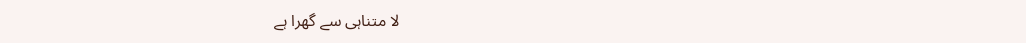لا متناہی سے گھرا ہے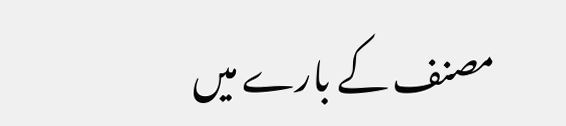مصنف کے بارے میں